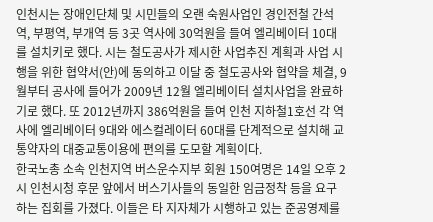인천시는 장애인단체 및 시민들의 오랜 숙원사업인 경인전철 간석역, 부평역, 부개역 등 3곳 역사에 30억원을 들여 엘리베이터 10대를 설치키로 했다. 시는 철도공사가 제시한 사업추진 계획과 사업 시행을 위한 협약서(안)에 동의하고 이달 중 철도공사와 협약을 체결, 9월부터 공사에 들어가 2009년 12월 엘리베이터 설치사업을 완료하기로 했다. 또 2012년까지 386억원을 들여 인천 지하철1호선 각 역사에 엘리베이터 9대와 에스컬레이터 60대를 단계적으로 설치해 교통약자의 대중교통이용에 편의를 도모할 계획이다.
한국노총 소속 인천지역 버스운수지부 회원 150여명은 14일 오후 2시 인천시청 후문 앞에서 버스기사들의 동일한 임금정착 등을 요구하는 집회를 가졌다. 이들은 타 지자체가 시행하고 있는 준공영제를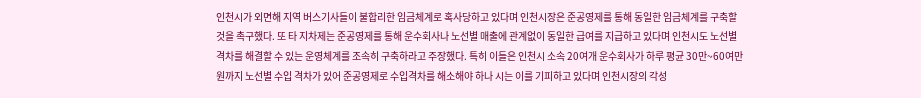인천시가 외면해 지역 버스기사들이 불합리한 임금체계로 혹사당하고 있다며 인천시장은 준공영제를 통해 동일한 임금체계를 구축할 것을 촉구했다. 또 타 지차제는 준공영제를 통해 운수회사나 노선별 매출에 관계없이 동일한 급여를 지급하고 있다며 인천시도 노선별 격차를 해결할 수 있는 운영체계를 조속히 구축하라고 주장했다. 특히 이들은 인천시 소속 20여개 운수회사가 하루 평균 30만~60여만원까지 노선별 수입 격차가 있어 준공영제로 수입격차를 해소해야 하나 시는 이를 기피하고 있다며 인천시장의 각성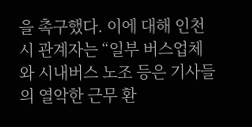을 촉구했다. 이에 대해 인천시 관계자는 “일부 버스업체와 시내버스 노조 등은 기사들의 열악한 근무 환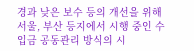경과 낮은 보수 등의 개선을 위해 서울, 부산 등지에서 시행 중인 수입금 공동관리 방식의 시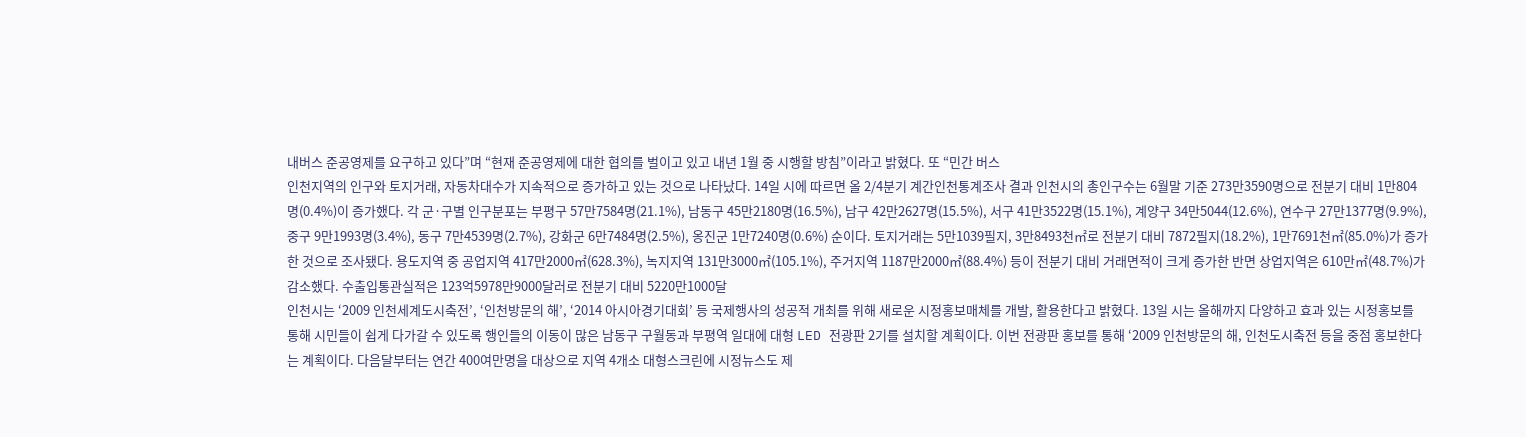내버스 준공영제를 요구하고 있다”며 “현재 준공영제에 대한 협의를 벌이고 있고 내년 1월 중 시행할 방침”이라고 밝혔다. 또 “민간 버스
인천지역의 인구와 토지거래, 자동차대수가 지속적으로 증가하고 있는 것으로 나타났다. 14일 시에 따르면 올 2/4분기 계간인천통계조사 결과 인천시의 총인구수는 6월말 기준 273만3590명으로 전분기 대비 1만804명(0.4%)이 증가했다. 각 군·구별 인구분포는 부평구 57만7584명(21.1%), 남동구 45만2180명(16.5%), 남구 42만2627명(15.5%), 서구 41만3522명(15.1%), 계양구 34만5044(12.6%), 연수구 27만1377명(9.9%), 중구 9만1993명(3.4%), 동구 7만4539명(2.7%), 강화군 6만7484명(2.5%), 옹진군 1만7240명(0.6%) 순이다. 토지거래는 5만1039필지, 3만8493천㎡로 전분기 대비 7872필지(18.2%), 1만7691천㎡(85.0%)가 증가한 것으로 조사됐다. 용도지역 중 공업지역 417만2000㎡(628.3%), 녹지지역 131만3000㎡(105.1%), 주거지역 1187만2000㎡(88.4%) 등이 전분기 대비 거래면적이 크게 증가한 반면 상업지역은 610만㎡(48.7%)가 감소했다. 수출입통관실적은 123억5978만9000달러로 전분기 대비 5220만1000달
인천시는 ‘2009 인천세계도시축전’, ‘인천방문의 해’, ‘2014 아시아경기대회’ 등 국제행사의 성공적 개최를 위해 새로운 시정홍보매체를 개발, 활용한다고 밝혔다. 13일 시는 올해까지 다양하고 효과 있는 시정홍보를 통해 시민들이 쉽게 다가갈 수 있도록 행인들의 이동이 많은 남동구 구월동과 부평역 일대에 대형 LED 전광판 2기를 설치할 계획이다. 이번 전광판 홍보를 통해 ‘2009 인천방문의 해, 인천도시축전 등을 중점 홍보한다는 계획이다. 다음달부터는 연간 400여만명을 대상으로 지역 4개소 대형스크린에 시정뉴스도 제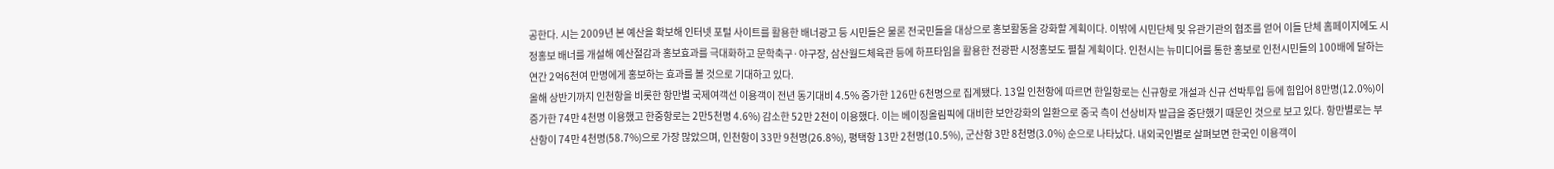공한다. 시는 2009년 본 예산을 확보해 인터넷 포털 사이트를 활용한 배너광고 등 시민들은 물론 전국민들을 대상으로 홍보활동을 강화할 계획이다. 이밖에 시민단체 및 유관기관의 협조를 얻어 이들 단체 홈페이지에도 시정홍보 배너를 개설해 예산절감과 홍보효과를 극대화하고 문학축구·야구장, 삼산월드체육관 등에 하프타임을 활용한 전광판 시정홍보도 펼칠 계획이다. 인천시는 뉴미디어를 통한 홍보로 인천시민들의 100배에 달하는 연간 2억6천여 만명에게 홍보하는 효과를 볼 것으로 기대하고 있다.
올해 상반기까지 인천항을 비롯한 항만별 국제여객선 이용객이 전년 동기대비 4.5% 증가한 126만 6천명으로 집계됐다. 13일 인천항에 따르면 한일항로는 신규항로 개설과 신규 선박투입 등에 힘입어 8만명(12.0%)이 증가한 74만 4천명 이용했고 한중항로는 2만5천명 4.6%) 감소한 52만 2천이 이용했다. 이는 베이징올림픽에 대비한 보안강화의 일환으로 중국 측이 선상비자 발급을 중단했기 때문인 것으로 보고 있다. 항만별로는 부산항이 74만 4천명(58.7%)으로 가장 많았으며, 인천항이 33만 9천명(26.8%), 평택항 13만 2천명(10.5%), 군산항 3만 8천명(3.0%) 순으로 나타났다. 내외국인별로 살펴보면 한국인 이용객이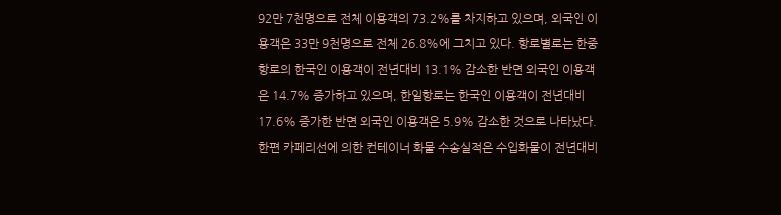92만 7천명으로 전체 이용객의 73.2%를 차지하고 있으며, 외국인 이용객은 33만 9천명으로 전체 26.8%에 그치고 있다. 항로별로는 한중항로의 한국인 이용객이 전년대비 13.1% 감소한 반면 외국인 이용객은 14.7% 증가하고 있으며, 한일항로는 한국인 이용객이 전년대비 17.6% 증가한 반면 외국인 이용객은 5.9% 감소한 것으로 나타났다. 한편 카페리선에 의한 컨테이너 화물 수송실적은 수입화물이 전년대비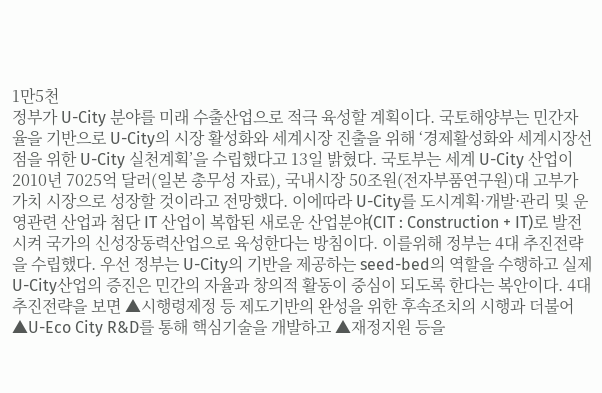1만5천
정부가 U-City 분야를 미래 수출산업으로 적극 육성할 계획이다. 국토해양부는 민간자율을 기반으로 U-City의 시장 활성화와 세계시장 진출을 위해 ‘경제활성화와 세계시장선점을 위한 U-City 실천계획’을 수립했다고 13일 밝혔다. 국토부는 세계 U-City 산업이 2010년 7025억 달러(일본 총무성 자료), 국내시장 50조원(전자부품연구원)대 고부가가치 시장으로 성장할 것이라고 전망했다. 이에따라 U-City를 도시계획·개발·관리 및 운영관련 산업과 첨단 IT 산업이 복합된 새로운 산업분야(CIT : Construction + IT)로 발전시켜 국가의 신성장동력산업으로 육성한다는 방침이다. 이를위해 정부는 4대 추진전략을 수립했다. 우선 정부는 U-City의 기반을 제공하는 seed-bed의 역할을 수행하고 실제 U-City산업의 증진은 민간의 자율과 창의적 활동이 중심이 되도록 한다는 복안이다. 4대 추진전략을 보면 ▲시행령제정 등 제도기반의 완성을 위한 후속조치의 시행과 더불어 ▲U-Eco City R&D를 통해 핵심기술을 개발하고 ▲재정지원 등을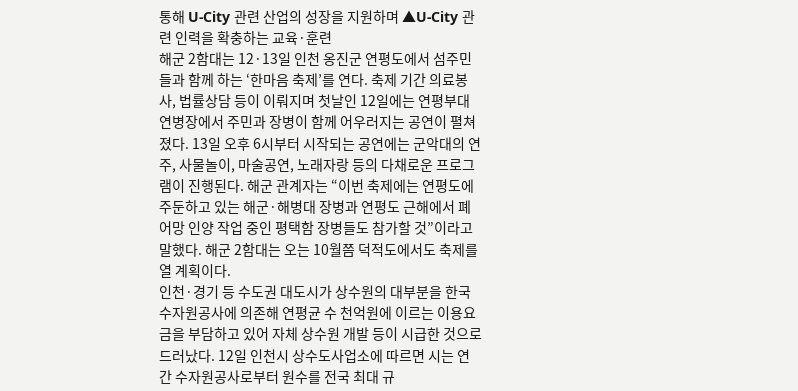통해 U-City 관련 산업의 성장을 지원하며 ▲U-City 관련 인력을 확충하는 교육·훈련
해군 2함대는 12·13일 인천 옹진군 연평도에서 섬주민들과 함께 하는 ‘한마음 축제’를 연다. 축제 기간 의료봉사, 법률상담 등이 이뤄지며 첫날인 12일에는 연평부대 연병장에서 주민과 장병이 함께 어우러지는 공연이 펼쳐졌다. 13일 오후 6시부터 시작되는 공연에는 군악대의 연주, 사물놀이, 마술공연, 노래자랑 등의 다채로운 프로그램이 진행된다. 해군 관계자는 “이번 축제에는 연평도에 주둔하고 있는 해군·해병대 장병과 연평도 근해에서 폐어망 인양 작업 중인 평택함 장병들도 참가할 것”이라고 말했다. 해군 2함대는 오는 10월쯤 덕적도에서도 축제를 열 계획이다.
인천·경기 등 수도권 대도시가 상수원의 대부분을 한국수자원공사에 의존해 연평균 수 천억원에 이르는 이용요금을 부담하고 있어 자체 상수원 개발 등이 시급한 것으로 드러났다. 12일 인천시 상수도사업소에 따르면 시는 연간 수자원공사로부터 원수를 전국 최대 규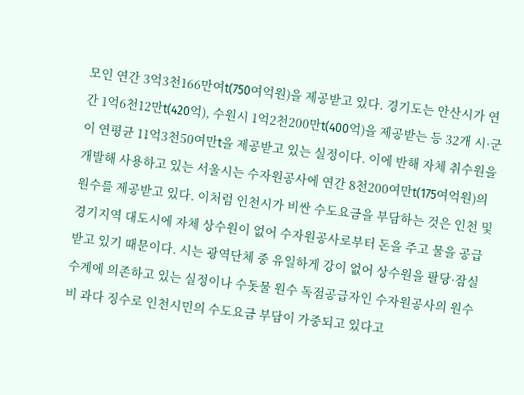모인 연간 3억3천166만여t(750여억원)을 제공받고 있다. 경기도는 안산시가 연간 1억6천12만t(420억), 수원시 1억2천200만t(400억)을 제공받는 등 32개 시·군이 연평균 11억3천50여만t을 제공받고 있는 실정이다. 이에 반해 자체 취수원을 개발해 사용하고 있는 서울시는 수자원공사에 연간 8천200여만t(175여억원)의 원수를 제공받고 있다. 이처럼 인천시가 비싼 수도요금을 부담하는 것은 인천 및 경기지역 대도시에 자체 상수원이 없어 수자원공사로부터 돈을 주고 물을 공급받고 있기 때문이다. 시는 광역단체 중 유일하게 강이 없어 상수원을 팔당·잠실수계에 의존하고 있는 실정이나 수돗물 원수 독점공급자인 수자원공사의 원수비 과다 징수로 인천시민의 수도요금 부담이 가중되고 있다고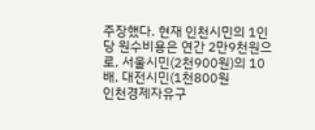주장했다. 현재 인천시민의 1인당 원수비용은 연간 2만9천원으로, 서울시민(2천900원)의 10배, 대전시민(1천800원
인천경제자유구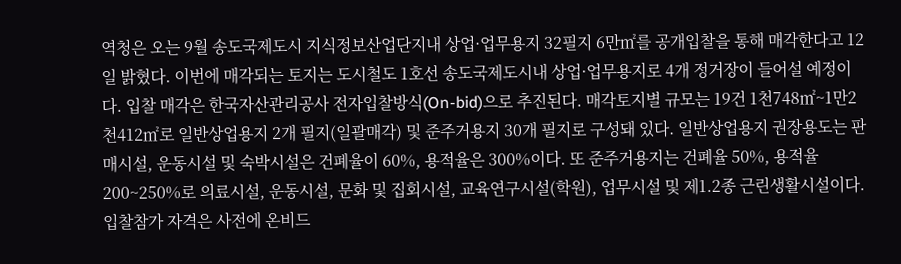역청은 오는 9월 송도국제도시 지식정보산업단지내 상업·업무용지 32필지 6만㎡를 공개입찰을 통해 매각한다고 12일 밝혔다. 이번에 매각되는 토지는 도시철도 1호선 송도국제도시내 상업·업무용지로 4개 정거장이 들어설 예정이다. 입찰 매각은 한국자산관리공사 전자입찰방식(On-bid)으로 추진된다. 매각토지별 규모는 19건 1천748㎡~1만2천412㎡로 일반상업용지 2개 필지(일괄매각) 및 준주거용지 30개 필지로 구성돼 있다. 일반상업용지 권장용도는 판매시설, 운동시설 및 숙박시설은 건폐율이 60%, 용적율은 300%이다. 또 준주거용지는 건폐율 50%, 용적율 200~250%로 의료시설, 운동시설, 문화 및 집회시설, 교육연구시설(학원), 업무시설 및 제1.2종 근린생활시설이다. 입찰참가 자격은 사전에 온비드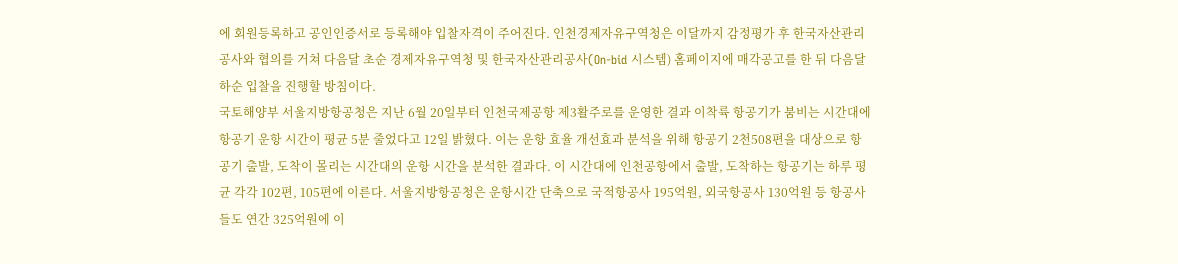에 회원등록하고 공인인증서로 등록해야 입찰자격이 주어진다. 인천경제자유구역청은 이달까지 감정평가 후 한국자산관리공사와 협의를 거쳐 다음달 초순 경제자유구역청 및 한국자산관리공사(On-bid 시스템) 홈페이지에 매각공고를 한 뒤 다음달 하순 입찰을 진행할 방침이다.
국토해양부 서울지방항공청은 지난 6월 20일부터 인천국제공항 제3활주로를 운영한 결과 이착륙 항공기가 붐비는 시간대에 항공기 운항 시간이 평균 5분 줄었다고 12일 밝혔다. 이는 운항 효율 개선효과 분석을 위해 항공기 2천508편을 대상으로 항공기 출발, 도착이 몰리는 시간대의 운항 시간을 분석한 결과다. 이 시간대에 인천공항에서 출발, 도착하는 항공기는 하루 평균 각각 102편, 105편에 이른다. 서울지방항공청은 운항시간 단축으로 국적항공사 195억원, 외국항공사 130억원 등 항공사들도 연간 325억원에 이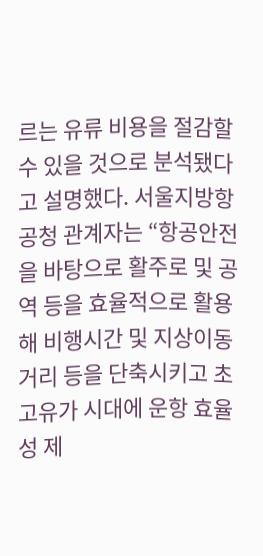르는 유류 비용을 절감할 수 있을 것으로 분석됐다고 설명했다. 서울지방항공청 관계자는 “항공안전을 바탕으로 활주로 및 공역 등을 효율적으로 활용해 비행시간 및 지상이동 거리 등을 단축시키고 초고유가 시대에 운항 효율성 제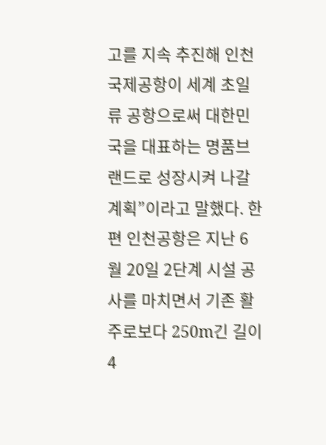고를 지속 추진해 인천국제공항이 세계 초일류 공항으로써 대한민국을 대표하는 명품브랜드로 성장시켜 나갈 계획”이라고 말했다. 한편 인천공항은 지난 6월 20일 2단계 시설 공사를 마치면서 기존 활주로보다 250m긴 길이 4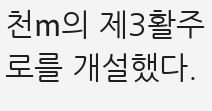천m의 제3활주로를 개설했다.